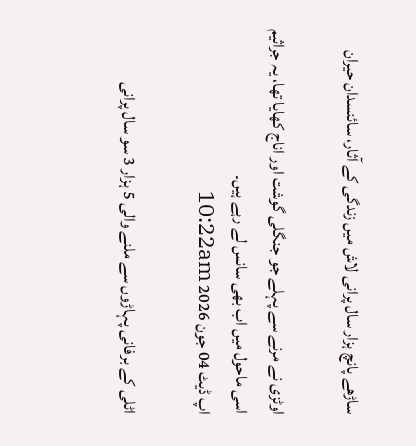ساڑھے پانچ ہزار سال پرانی لاش میں زندگی کے آثار، سائنسدان حیران

اوٹزی نے مرنے سے پہلے جو جنگلی گوشت اور اناج کھایا تھا، یہ جراثیم اسی ماحول میں اب بھی سانس لے رہے ہیں۔
اپ ڈیٹ 04 جون 2026 10:22am

اٹلی کے برفانی پہاڑوں سے ملنے والی 5 ہزار 3 سو سال پرانی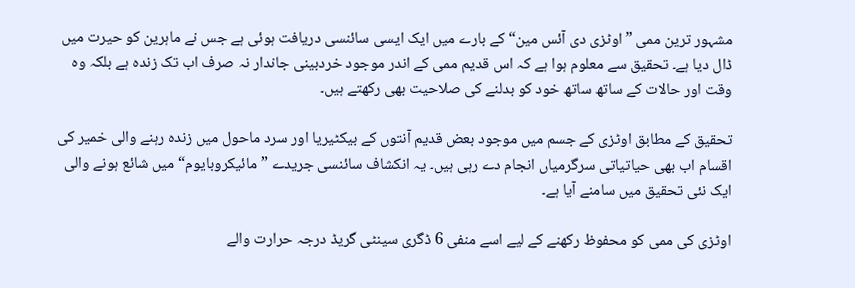مشہور ترین ممی ”اوٹزی دی آئس مین“ کے بارے میں ایک ایسی سائنسی دریافت ہوئی ہے جس نے ماہرین کو حیرت میں ڈال دیا ہے۔ تحقیق سے معلوم ہوا ہے کہ اس قدیم ممی کے اندر موجود خردبینی جاندار نہ صرف اب تک زندہ ہے بلکہ وہ وقت اور حالات کے ساتھ ساتھ خود کو بدلنے کی صلاحیت بھی رکھتے ہیں۔

تحقیق کے مطابق اوٹزی کے جسم میں موجود بعض قدیم آنتوں کے بیکٹیریا اور سرد ماحول میں زندہ رہنے والی خمیر کی اقسام اب بھی حیاتیاتی سرگرمیاں انجام دے رہی ہیں۔ یہ انکشاف سائنسی جریدے ”مائیکروبایوم“ میں شائع ہونے والی ایک نئی تحقیق میں سامنے آیا ہے۔

اوٹزی کی ممی کو محفوظ رکھنے کے لیے اسے منفی 6 ڈگری سینٹی گریڈ درجہ حرارت والے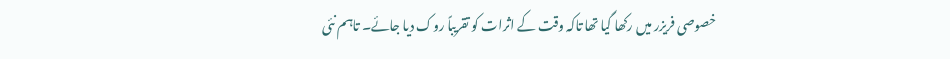خصوصی فریزر میں رکھا گیا تھا تاکہ وقت کے اثرات کو تقریباً روک دیا جائے۔ تاہم نئی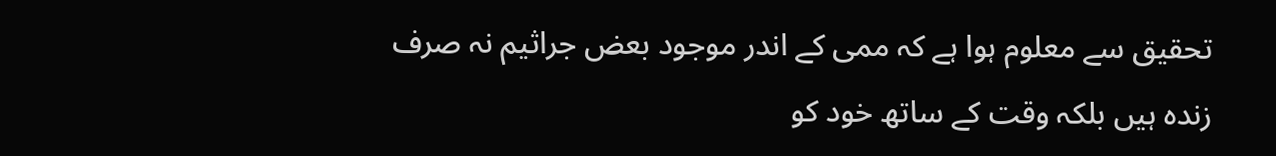تحقیق سے معلوم ہوا ہے کہ ممی کے اندر موجود بعض جراثیم نہ صرف زندہ ہیں بلکہ وقت کے ساتھ خود کو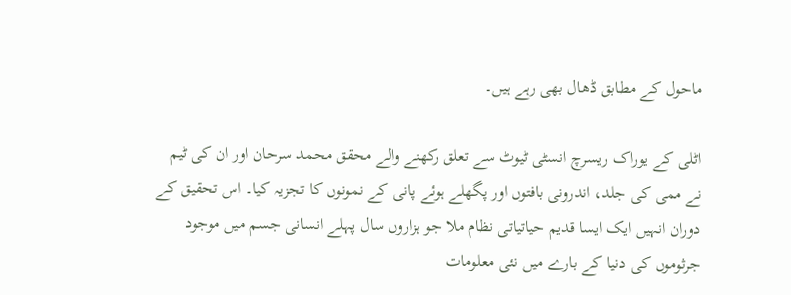ماحول کے مطابق ڈھال بھی رہے ہیں۔

اٹلی کے یوراک ریسرچ انسٹی ٹیوٹ سے تعلق رکھنے والے محقق محمد سرحان اور ان کی ٹیم نے ممی کی جلد، اندرونی بافتوں اور پگھلے ہوئے پانی کے نمونوں کا تجزیہ کیا۔ اس تحقیق کے دوران انہیں ایک ایسا قدیم حیاتیاتی نظام ملا جو ہزاروں سال پہلے انسانی جسم میں موجود جرثوموں کی دنیا کے بارے میں نئی معلومات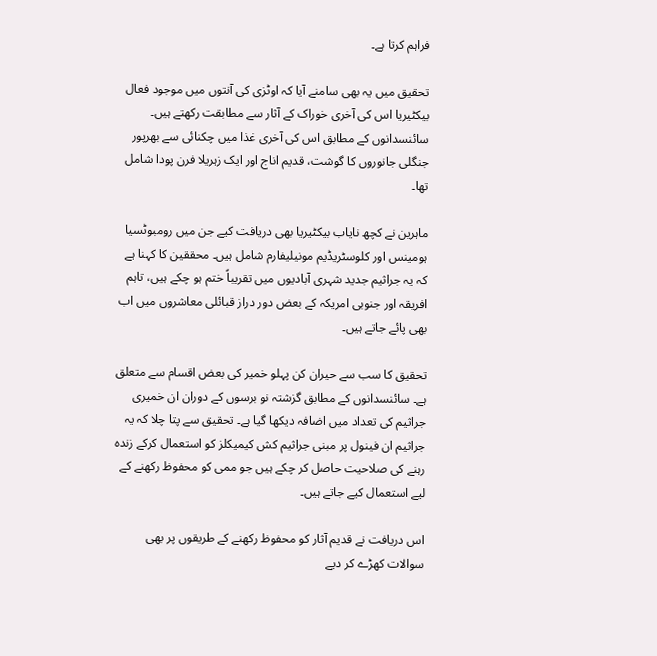فراہم کرتا ہے۔

تحقیق میں یہ بھی سامنے آیا کہ اوٹزی کی آنتوں میں موجود فعال بیکٹیریا اس کی آخری خوراک کے آثار سے مطابقت رکھتے ہیں۔ سائنسدانوں کے مطابق اس کی آخری غذا میں چکنائی سے بھرپور جنگلی جانوروں کا گوشت، قدیم اناج اور ایک زہریلا فرن پودا شامل تھا۔

ماہرین نے کچھ نایاب بیکٹیریا بھی دریافت کیے جن میں رومبوٹسیا ہومینس اور کلوسٹریڈیم مونیلیفارم شامل ہیں۔ محققین کا کہنا ہے کہ یہ جراثیم جدید شہری آبادیوں میں تقریباً ختم ہو چکے ہیں، تاہم افریقہ اور جنوبی امریکہ کے بعض دور دراز قبائلی معاشروں میں اب بھی پائے جاتے ہیں۔

تحقیق کا سب سے حیران کن پہلو خمیر کی بعض اقسام سے متعلق ہے۔ سائنسدانوں کے مطابق گزشتہ نو برسوں کے دوران ان خمیری جراثیم کی تعداد میں اضافہ دیکھا گیا ہے۔ تحقیق سے پتا چلا کہ یہ جراثیم ان فینول پر مبنی جراثیم کش کیمیکلز کو استعمال کرکے زندہ رہنے کی صلاحیت حاصل کر چکے ہیں جو ممی کو محفوظ رکھنے کے لیے استعمال کیے جاتے ہیں۔

اس دریافت نے قدیم آثار کو محفوظ رکھنے کے طریقوں پر بھی سوالات کھڑے کر دیے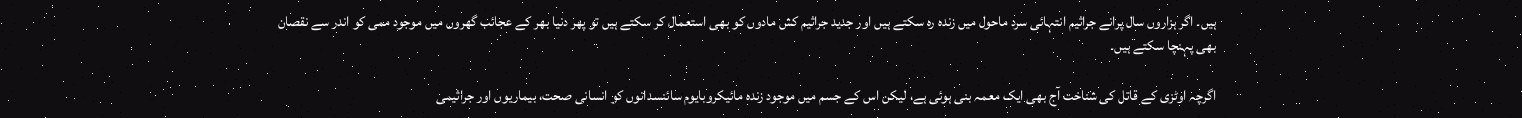ہیں۔ اگر ہزاروں سال پرانے جراثیم انتہائی سرد ماحول میں زندہ رہ سکتے ہیں اور جدید جراثیم کش مادوں کو بھی استعمال کر سکتے ہیں تو پھر دنیا بھر کے عجائب گھروں میں موجود ممی کو اندر سے نقصان بھی پہنچا سکتے ہیں۔

اگرچہ اوٹزی کے قاتل کی شناخت آج بھی ایک معمہ بنی ہوئی ہے، لیکن اس کے جسم میں موجود زندہ مائیکروبایوم سائنسدانوں کو انسانی صحت، بیماریوں اور جراثیمی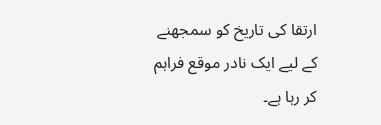ارتقا کی تاریخ کو سمجھنے کے لیے ایک نادر موقع فراہم کر رہا ہے۔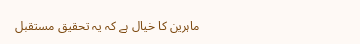ماہرین کا خیال ہے کہ یہ تحقیق مستقبل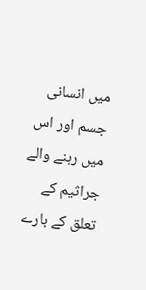میں انسانی جسم اور اس میں رہنے والے جراثیم کے تعلق کے بارے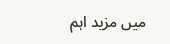میں مزید اہم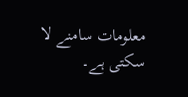معلومات سامنے لا سکتی ہے۔